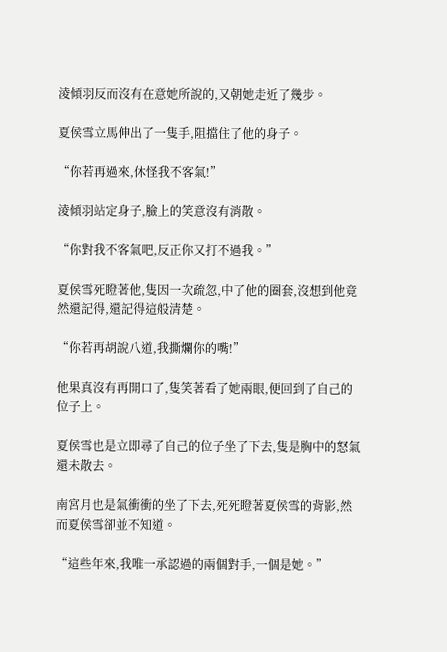淩傾羽反而沒有在意她所說的,又朝她走近了幾步。

夏侯雪立馬伸出了一隻手,阻擋住了他的身子。

“你若再過來,休怪我不客氣!”

淩傾羽站定身子,臉上的笑意沒有消散。

“你對我不客氣吧,反正你又打不過我。”

夏侯雪死瞪著他,隻因一次疏忽,中了他的圈套,沒想到他竟然還記得,還記得這般清楚。

“你若再胡說八道,我撕爛你的嘴!”

他果真沒有再開口了,隻笑著看了她兩眼,便回到了自己的位子上。

夏侯雪也是立即尋了自己的位子坐了下去,隻是胸中的怒氣還未散去。

南宮月也是氣衝衝的坐了下去,死死瞪著夏侯雪的背影,然而夏侯雪卻並不知道。

“這些年來,我唯一承認過的兩個對手,一個是她。”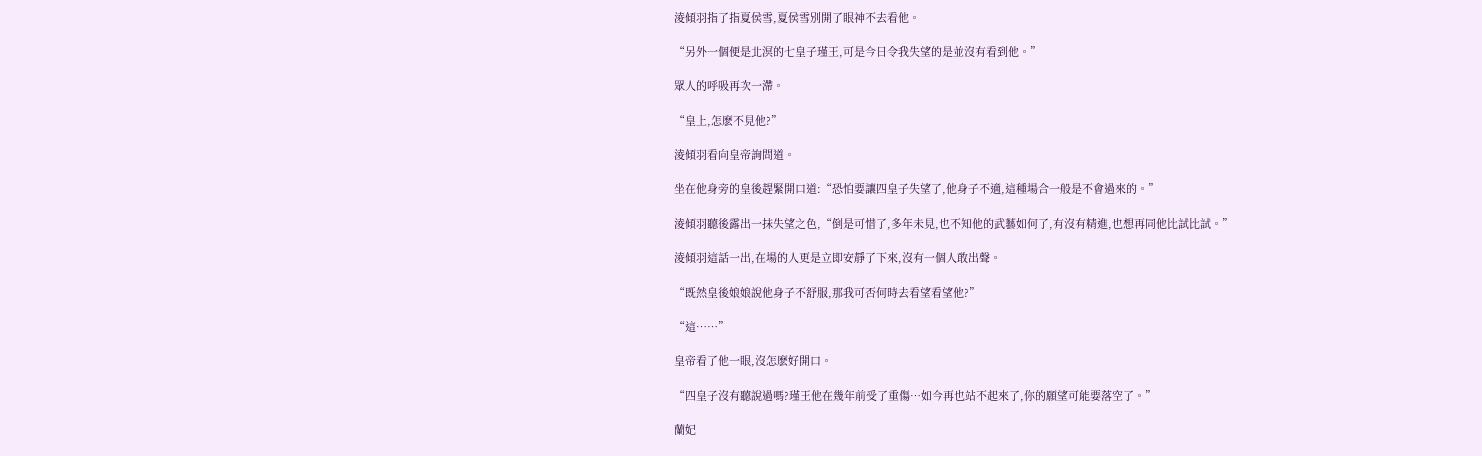淩傾羽指了指夏侯雪,夏侯雪別開了眼神不去看他。

“另外一個便是北溟的七皇子瑾王,可是今日令我失望的是並沒有看到他。”

眾人的呼吸再次一滯。

“皇上,怎麽不見他?”

淩傾羽看向皇帝詢問道。

坐在他身旁的皇後趕緊開口道:“恐怕要讓四皇子失望了,他身子不適,這種場合一般是不會過來的。”

淩傾羽聽後露出一抹失望之色,“倒是可惜了,多年未見,也不知他的武藝如何了,有沒有精進,也想再同他比試比試。”

淩傾羽這話一出,在場的人更是立即安靜了下來,沒有一個人敢出聲。

“既然皇後娘娘說他身子不舒服,那我可否何時去看望看望他?”

“這……”

皇帝看了他一眼,沒怎麽好開口。

“四皇子沒有聽說過嗎?瑾王他在幾年前受了重傷…如今再也站不起來了,你的願望可能要落空了。”

蘭妃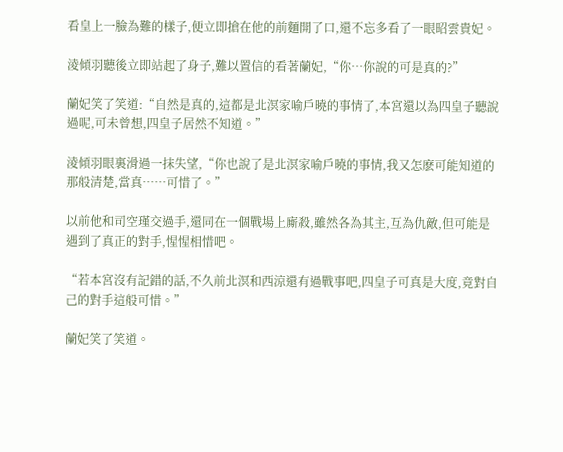看皇上一臉為難的樣子,便立即搶在他的前麵開了口,還不忘多看了一眼昭雲貴妃。

淩傾羽聽後立即站起了身子,難以置信的看著蘭妃,“你…你說的可是真的?”

蘭妃笑了笑道:“自然是真的,這都是北溟家喻戶曉的事情了,本宮還以為四皇子聽說過呢,可未曾想,四皇子居然不知道。”

淩傾羽眼裏滑過一抹失望,“你也說了是北溟家喻戶曉的事情,我又怎麽可能知道的那般清楚,當真……可惜了。”

以前他和司空瑾交過手,還同在一個戰場上廝殺,雖然各為其主,互為仇敵,但可能是遇到了真正的對手,惺惺相惜吧。

“若本宮沒有記錯的話,不久前北溟和西涼還有過戰事吧,四皇子可真是大度,竟對自己的對手這般可惜。”

蘭妃笑了笑道。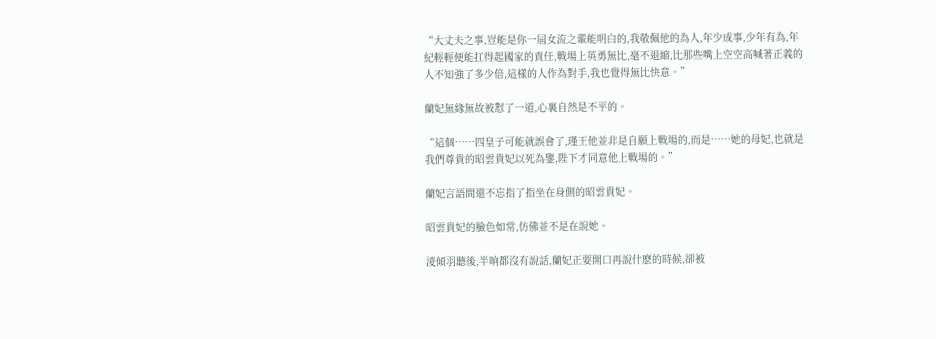“大丈夫之事,豈能是你一屆女流之輩能明白的,我敬佩他的為人,年少成事,少年有為,年紀輕輕便能扛得起國家的責任,戰場上英勇無比,毫不退縮,比那些嘴上空空高喊著正義的人不知強了多少倍,這樣的人作為對手,我也覺得無比快意。”

蘭妃無緣無故被懟了一道,心裏自然是不平的。

“這個……四皇子可能就誤會了,瑾王他並非是自願上戰場的,而是……她的母妃,也就是我們尊貴的昭雲貴妃以死為鑒,陛下才同意他上戰場的。”

蘭妃言語間還不忘指了指坐在身側的昭雲貴妃。

昭雲貴妃的臉色如常,仿佛並不是在說她。

淩傾羽聽後,半晌都沒有說話,蘭妃正要開口再說什麽的時候,卻被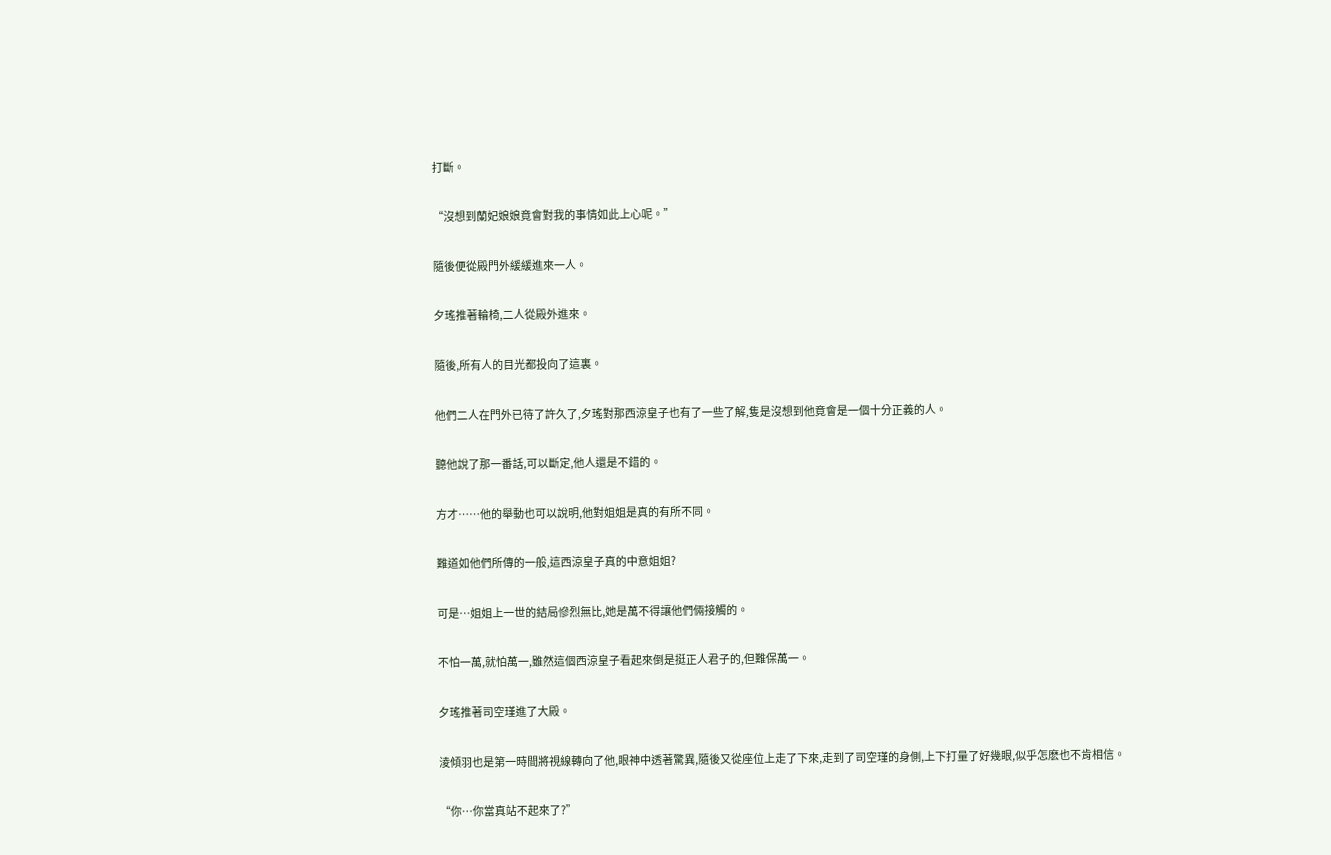打斷。

“沒想到蘭妃娘娘竟會對我的事情如此上心呢。”

隨後便從殿門外緩緩進來一人。

夕瑤推著輪椅,二人從殿外進來。

隨後,所有人的目光都投向了這裏。

他們二人在門外已待了許久了,夕瑤對那西涼皇子也有了一些了解,隻是沒想到他竟會是一個十分正義的人。

聽他說了那一番話,可以斷定,他人還是不錯的。

方才……他的舉動也可以說明,他對姐姐是真的有所不同。

難道如他們所傳的一般,這西涼皇子真的中意姐姐?

可是…姐姐上一世的結局慘烈無比,她是萬不得讓他們倆接觸的。

不怕一萬,就怕萬一,雖然這個西涼皇子看起來倒是挺正人君子的,但難保萬一。

夕瑤推著司空瑾進了大殿。

淩傾羽也是第一時間將視線轉向了他,眼神中透著驚異,隨後又從座位上走了下來,走到了司空瑾的身側,上下打量了好幾眼,似乎怎麽也不肯相信。

“你…你當真站不起來了?”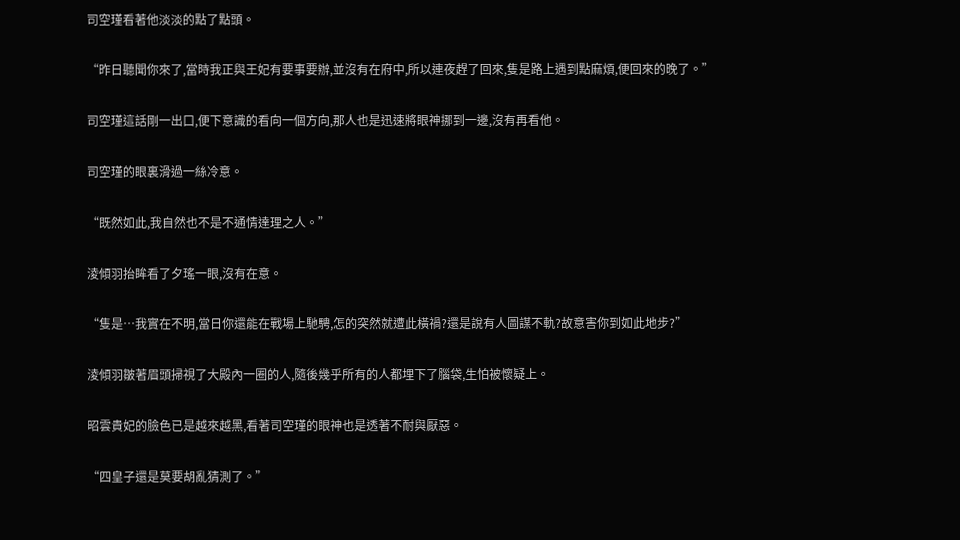司空瑾看著他淡淡的點了點頭。

“昨日聽聞你來了,當時我正與王妃有要事要辦,並沒有在府中,所以連夜趕了回來,隻是路上遇到點麻煩,便回來的晚了。”

司空瑾這話剛一出口,便下意識的看向一個方向,那人也是迅速將眼神挪到一邊,沒有再看他。

司空瑾的眼裏滑過一絲冷意。

“既然如此,我自然也不是不通情達理之人。”

淩傾羽抬眸看了夕瑤一眼,沒有在意。

“隻是…我實在不明,當日你還能在戰場上馳騁,怎的突然就遭此橫禍?還是說有人圖謀不軌?故意害你到如此地步?”

淩傾羽皺著眉頭掃視了大殿內一圈的人,隨後幾乎所有的人都埋下了腦袋,生怕被懷疑上。

昭雲貴妃的臉色已是越來越黑,看著司空瑾的眼神也是透著不耐與厭惡。

“四皇子還是莫要胡亂猜測了。”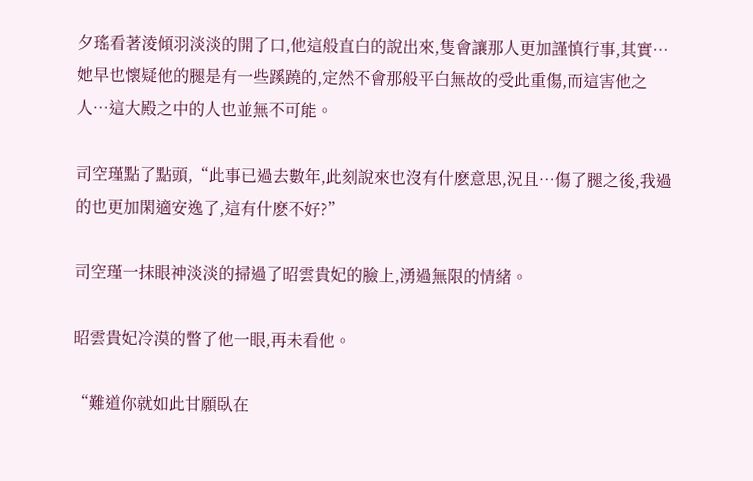夕瑤看著淩傾羽淡淡的開了口,他這般直白的說出來,隻會讓那人更加謹慎行事,其實…她早也懷疑他的腿是有一些蹊蹺的,定然不會那般平白無故的受此重傷,而這害他之人…這大殿之中的人也並無不可能。

司空瑾點了點頭,“此事已過去數年,此刻說來也沒有什麽意思,況且…傷了腿之後,我過的也更加閑適安逸了,這有什麽不好?”

司空瑾一抹眼神淡淡的掃過了昭雲貴妃的臉上,湧過無限的情緒。

昭雲貴妃冷漠的瞥了他一眼,再未看他。

“難道你就如此甘願臥在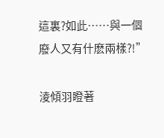這裏?如此……與一個廢人又有什麽兩樣?!”

淩傾羽瞪著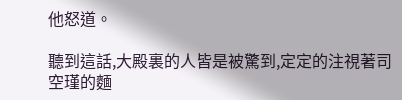他怒道。

聽到這話,大殿裏的人皆是被驚到,定定的注視著司空瑾的麵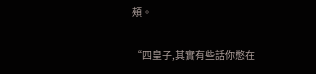頰。

“四皇子,其實有些話你憋在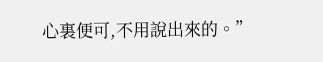心裏便可,不用說出來的。”